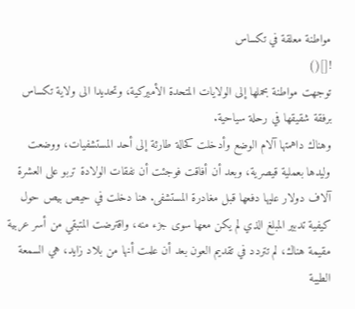مواطنة معلقة في تكساس
![]()
توجهت مواطنة بحملها إلى الولايات المتحدة الأميركية، وتحديدا الى ولاية تكساس برفقة شقيقها في رحلة سياحية.
وهناك داهمتها آلام الوضع وأدخلت كحالة طارئة إلى أحد المستشفيات، ووضعت وليدها بعملية قيصرية، وبعد أن أفاقت فوجئت أن نفقات الولادة تربو على العشرة آلاف دولار عليها دفعها قبل مغادرة المستشفى. هنا دخلت في حيص بيص حول كيفية تدبير المبلغ الذي لم يكن معها سوى جزء منه، واقترضت المتبقي من أسر عربية مقيمة هناك، لم تتردد في تقديم العون بعد أن علمت أنها من بلاد زايد، هي السمعة الطيبة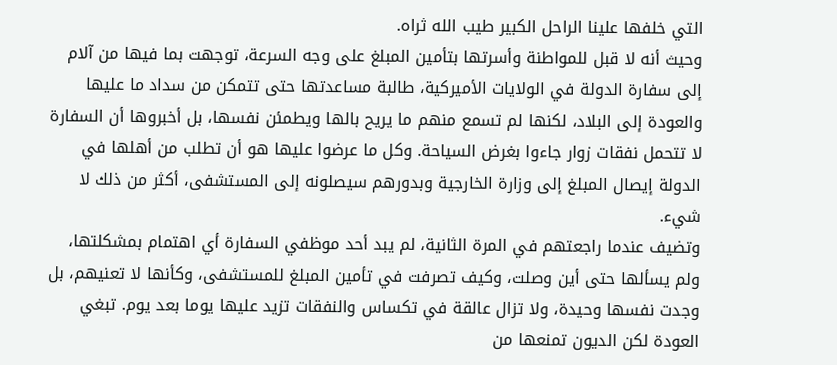التي خلفها علينا الراحل الكبير طيب الله ثراه.
وحيث أنه لا قبل للمواطنة وأسرتها بتأمين المبلغ على وجه السرعة، توجهت بما فيها من آلام إلى سفارة الدولة في الولايات الأميركية، طالبة مساعدتها حتى تتمكن من سداد ما عليها والعودة إلى البلاد، لكنها لم تسمع منهم ما يريح بالها ويطمئن نفسها، بل أخبروها أن السفارة لا تتحمل نفقات زوار جاءوا بغرض السياحة. وكل ما عرضوا عليها هو أن تطلب من أهلها في الدولة إيصال المبلغ إلى وزارة الخارجية وبدورهم سيصلونه إلى المستشفى، أكثر من ذلك لا شيء.
وتضيف عندما راجعتهم في المرة الثانية، لم يبد أحد موظفي السفارة أي اهتمام بمشكلتها، ولم يسألها حتى أين وصلت، وكيف تصرفت في تأمين المبلغ للمستشفى، وكأنها لا تعنيهم، بل وجدت نفسها وحيدة، ولا تزال عالقة في تكساس والنفقات تزيد عليها يوما بعد يوم. تبغي العودة لكن الديون تمنعها من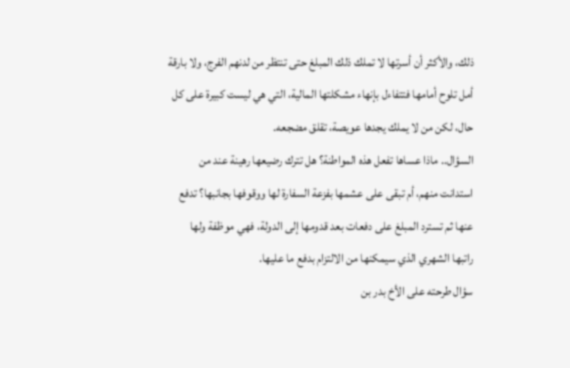ذلك، والأكثر أن أسرتها لا تملك ذلك المبلغ حتى تنتظر من لدنهم الفرج، ولا بارقة أمل تلوح أمامها فتتفاءل بإنهاء مشكلتها المالية، التي هي ليست كبيرة على كل حال، لكن من لا يملك يجدها عويصة، تقلق مضجعه.
السؤال.. ماذا عساها تفعل هذه المواطنة؟ هل تترك رضيعها رهينة عند من استدانت منهم، أم تبقى على عشمها بفزعة السفارة لها ووقوفها بجانبها؟ تدفع عنها ثم تسترد المبلغ على دفعات بعد قدومها إلى الدولة، فهي موظفة ولها راتبها الشهري الذي سيمكنها من الالتزام بدفع ما عليها.
سؤال طرحته على الأخ بدر بن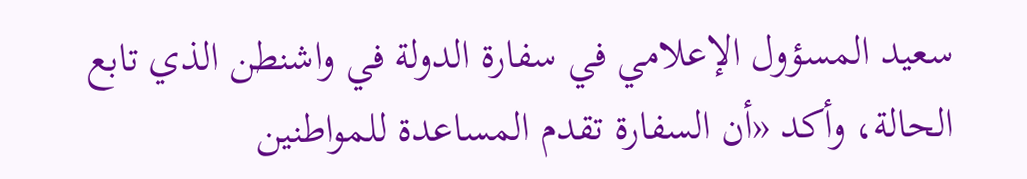سعيد المسؤول الإعلامي في سفارة الدولة في واشنطن الذي تابع الحالة، وأكد «أن السفارة تقدم المساعدة للمواطنين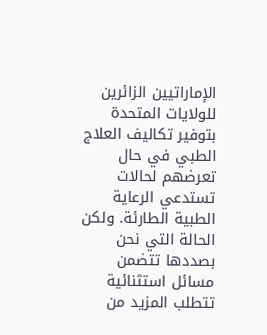الإماراتيين الزائرين للولايات المتحدة بتوفير تكاليف العلاج الطبي في حال تعرضهم لحالات تستدعي الرعاية الطبية الطارئة. ولكن الحالة التي نحن بصددها تتضمن مسائل استثنائية تتطلب المزيد من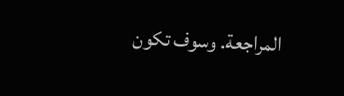المراجعة. وسوف تكون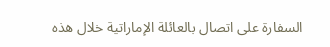السفارة على اتصال بالعائلة الإماراتية خلال هذه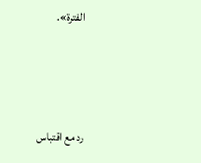الفترة».





رد مع اقتباس